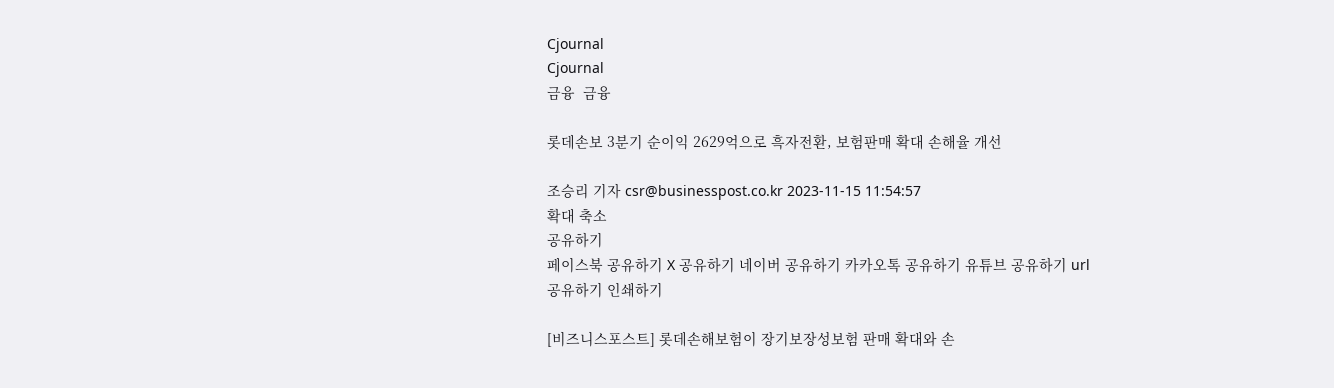Cjournal
Cjournal
금융  금융

롯데손보 3분기 순이익 2629억으로 흑자전환, 보험판매 확대 손해율 개선

조승리 기자 csr@businesspost.co.kr 2023-11-15 11:54:57
확대 축소
공유하기
페이스북 공유하기 X 공유하기 네이버 공유하기 카카오톡 공유하기 유튜브 공유하기 url 공유하기 인쇄하기

[비즈니스포스트] 롯데손해보험이 장기보장성보험 판매 확대와 손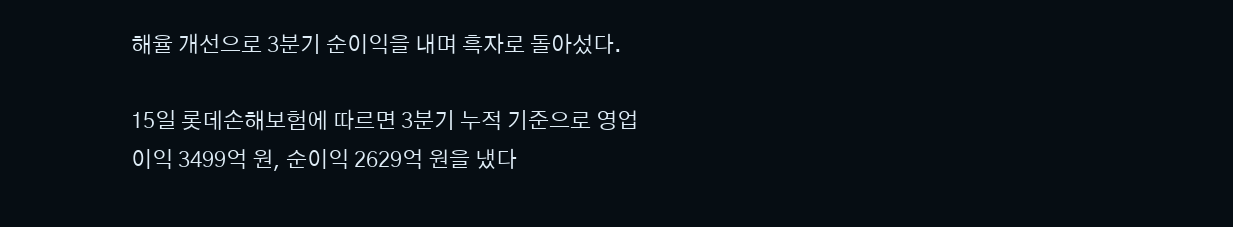해율 개선으로 3분기 순이익을 내며 흑자로 돌아섰다.

15일 롯데손해보험에 따르면 3분기 누적 기준으로 영업이익 3499억 원, 순이익 2629억 원을 냈다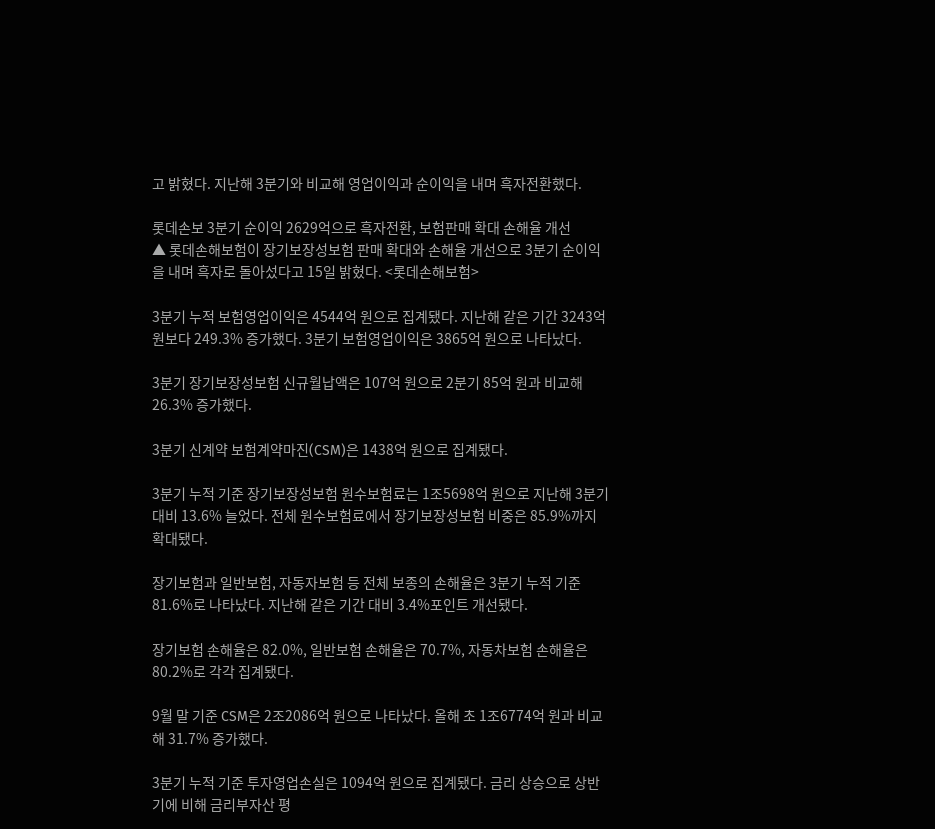고 밝혔다. 지난해 3분기와 비교해 영업이익과 순이익을 내며 흑자전환했다.

롯데손보 3분기 순이익 2629억으로 흑자전환, 보험판매 확대 손해율 개선
▲ 롯데손해보험이 장기보장성보험 판매 확대와 손해율 개선으로 3분기 순이익을 내며 흑자로 돌아섰다고 15일 밝혔다. <롯데손해보험>

3분기 누적 보험영업이익은 4544억 원으로 집계됐다. 지난해 같은 기간 3243억 원보다 249.3% 증가했다. 3분기 보험영업이익은 3865억 원으로 나타났다.

3분기 장기보장성보험 신규월납액은 107억 원으로 2분기 85억 원과 비교해 26.3% 증가했다.

3분기 신계약 보험계약마진(CSM)은 1438억 원으로 집계됐다.

3분기 누적 기준 장기보장성보험 원수보험료는 1조5698억 원으로 지난해 3분기 대비 13.6% 늘었다. 전체 원수보험료에서 장기보장성보험 비중은 85.9%까지 확대됐다.

장기보험과 일반보험, 자동자보험 등 전체 보종의 손해율은 3분기 누적 기준 81.6%로 나타났다. 지난해 같은 기간 대비 3.4%포인트 개선됐다.

장기보험 손해율은 82.0%, 일반보험 손해율은 70.7%, 자동차보험 손해율은 80.2%로 각각 집계됐다.

9월 말 기준 CSM은 2조2086억 원으로 나타났다. 올해 초 1조6774억 원과 비교해 31.7% 증가했다.

3분기 누적 기준 투자영업손실은 1094억 원으로 집계됐다. 금리 상승으로 상반기에 비해 금리부자산 평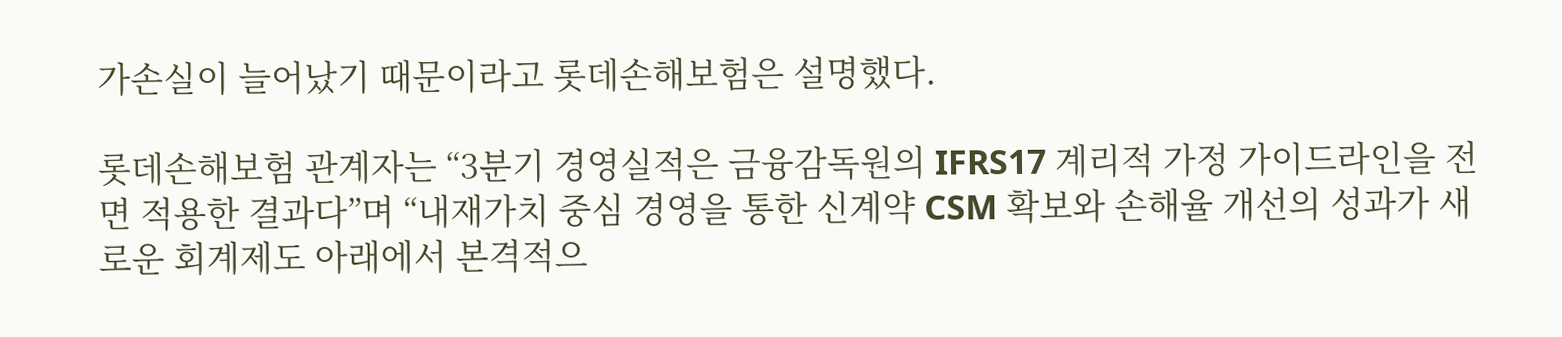가손실이 늘어났기 때문이라고 롯데손해보험은 설명했다.

롯데손해보험 관계자는 “3분기 경영실적은 금융감독원의 IFRS17 계리적 가정 가이드라인을 전면 적용한 결과다”며 “내재가치 중심 경영을 통한 신계약 CSM 확보와 손해율 개선의 성과가 새로운 회계제도 아래에서 본격적으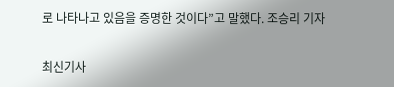로 나타나고 있음을 증명한 것이다”고 말했다. 조승리 기자

최신기사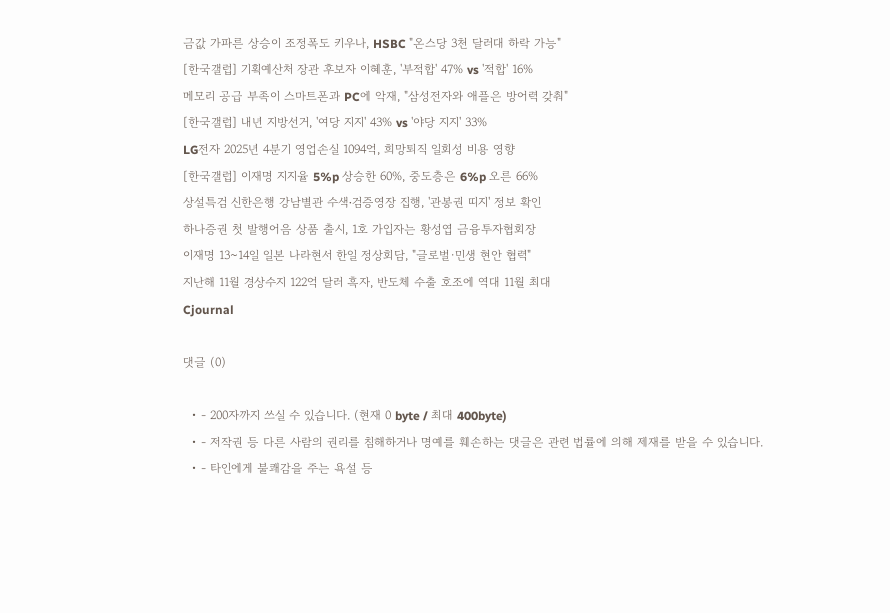금값 가파른 상승이 조정폭도 키우나, HSBC "온스당 3천 달러대 하락 가능"
[한국갤럽] 기획예산처 장관 후보자 이혜훈, '부적합' 47% vs '적합' 16%
메모리 공급 부족이 스마트폰과 PC에 악재, "삼성전자와 애플은 방어력 갖춰"
[한국갤럽] 내년 지방선거, '여당 지지' 43% vs '야당 지지' 33%
LG전자 2025년 4분기 영업손실 1094억, 희망퇴직 일회성 비용 영향
[한국갤럽] 이재명 지지율 5%p 상승한 60%, 중도층은 6%p 오른 66%
상설특검 신한은행 강남별관 수색ᐧ검증영장 집행, '관봉권 띠지' 정보 확인
하나증권 첫 발행어음 상품 출시, 1호 가입자는 황성엽 금융투자협회장
이재명 13~14일 일본 나라현서 한일 정상회담, "글로벌·민생 현안 협력"
지난해 11월 경상수지 122억 달러 흑자, 반도체 수출 호조에 역대 11월 최대
Cjournal

댓글 (0)

  • - 200자까지 쓰실 수 있습니다. (현재 0 byte / 최대 400byte)
  • - 저작권 등 다른 사람의 권리를 침해하거나 명예를 훼손하는 댓글은 관련 법률에 의해 제재를 받을 수 있습니다.
  • - 타인에게 불쾌감을 주는 욕설 등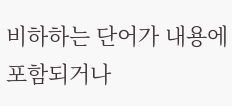비하하는 단어가 내용에 포함되거나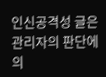인신공격성 글은 관리자의 판단에 의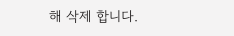해 삭제 합니다.